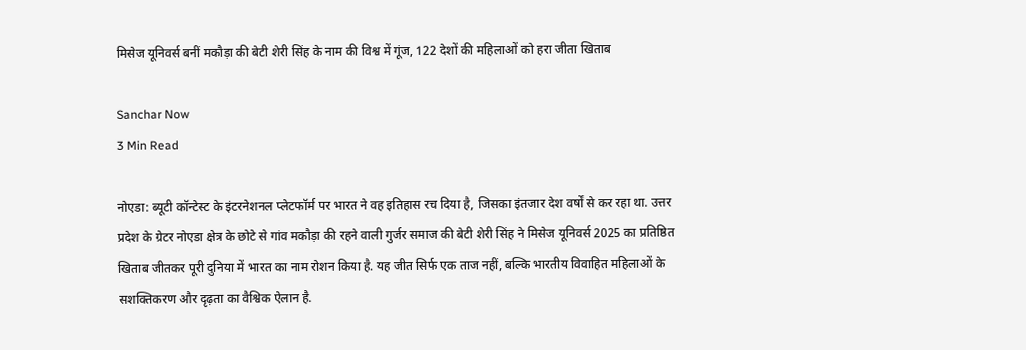मिसेज यूनिवर्स बनीं मकौड़ा की बेटी शेरी सिंह के नाम की विश्व में गूंज, 122 देशों की महिलाओं को हरा जीता खिताब

Sanchar Now
3 Min Read

नोएडा: ब्यूटी कॉन्टेस्ट के इंटरनेशनल प्लेटफॉर्म पर भारत ने वह इतिहास रच दिया है, जिसका इंतजार देश वर्षों से कर रहा था. उत्तर प्रदेश के ग्रेटर नोएडा क्षेत्र के छोटे से गांव मकौड़ा की रहने वाली गुर्जर समाज की बेटी शेरी सिंह ने मिसेज यूनिवर्स 2025 का प्रतिष्ठित खिताब जीतकर पूरी दुनिया में भारत का नाम रोशन किया है. यह जीत सिर्फ एक ताज नहीं, बल्कि भारतीय विवाहित महिलाओं के सशक्तिकरण और दृढ़ता का वैश्विक ऐलान है.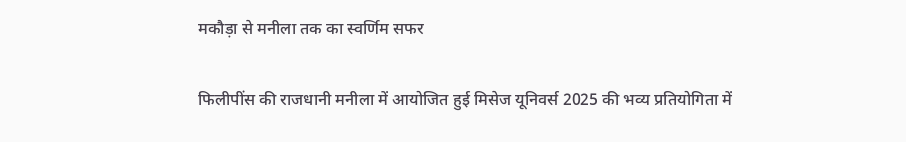मकौड़ा से मनीला तक का स्वर्णिम सफर

फिलीपींस की राजधानी मनीला में आयोजित हुई मिसेज यूनिवर्स 2025 की भव्य प्रतियोगिता में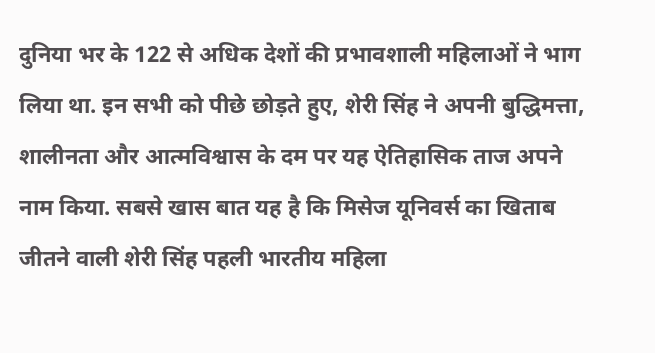दुनिया भर के 122 से अधिक देशों की प्रभावशाली महिलाओं ने भाग लिया था. इन सभी को पीछे छोड़ते हुए, शेरी सिंह ने अपनी बुद्धिमत्ता, शालीनता और आत्मविश्वास के दम पर यह ऐतिहासिक ताज अपने नाम किया. सबसे खास बात यह है कि मिसेज यूनिवर्स का खिताब जीतने वाली शेरी सिंह पहली भारतीय महिला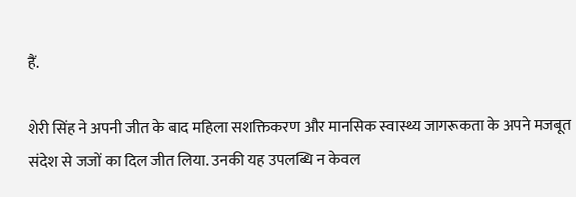हैं.

शेरी सिंह ने अपनी जीत के बाद महिला सशक्तिकरण और मानसिक स्वास्थ्य जागरूकता के अपने मजबूत संदेश से जजों का दिल जीत लिया. उनकी यह उपलब्धि न केवल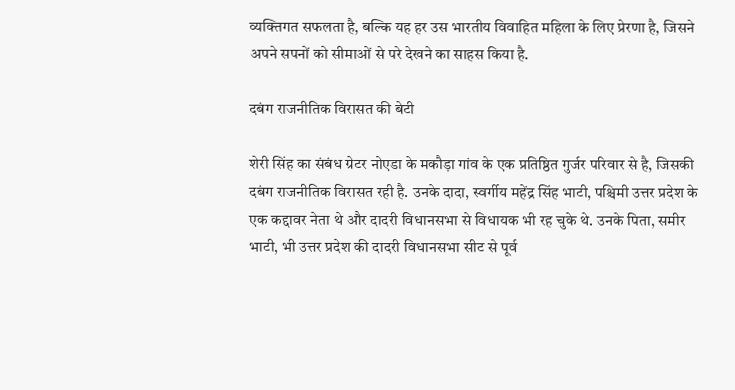व्यक्तिगत सफलता है, बल्कि यह हर उस भारतीय विवाहित महिला के लिए प्रेरणा है, जिसने अपने सपनों को सीमाओं से परे देखने का साहस किया है.

दबंग राजनीतिक विरासत की बेटी

शेरी सिंह का संबंध ग्रेटर नोएडा के मकौड़ा गांव के एक प्रतिष्ठित गुर्जर परिवार से है, जिसकी दबंग राजनीतिक विरासत रही है. उनके दादा, स्वर्गीय महेंद्र सिंह भाटी, पश्चिमी उत्तर प्रदेश के एक कद्दावर नेता थे और दादरी विधानसभा से विधायक भी रह चुके थे. उनके पिता, समीर भाटी, भी उत्तर प्रदेश की दादरी विधानसभा सीट से पूर्व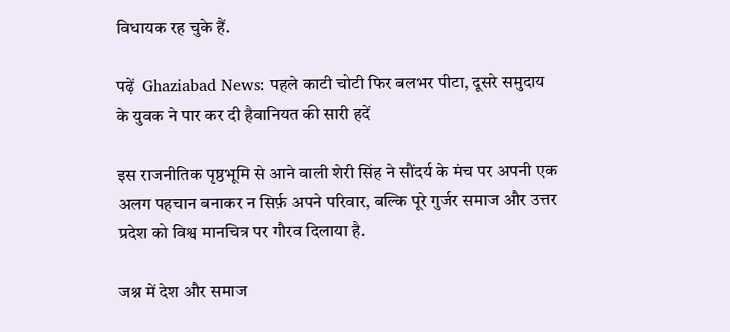विधायक रह चुके हैं.

पढ़ें  Ghaziabad News: पहले काटी चोटी फिर बलभर पीटा, दूसरे समुदाय के युवक ने पार कर दी हैवानियत की सारी हदें

इस राजनीतिक पृष्ठभूमि से आने वाली शेरी सिंह ने सौंदर्य के मंच पर अपनी एक अलग पहचान बनाकर न सिर्फ़ अपने परिवार, बल्कि पूरे गुर्जर समाज और उत्तर प्रदेश को विश्व मानचित्र पर गौरव दिलाया है.

जश्न में देश और समाज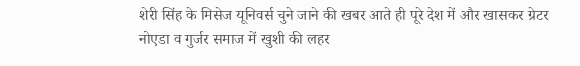शेरी सिंह के मिसेज यूनिवर्स चुने जाने की खबर आते ही पूरे देश में और खासकर ग्रेटर नोएडा व गुर्जर समाज में खुशी की लहर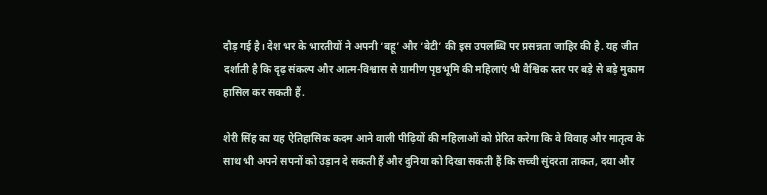दौड़ गई है। देश भर के भारतीयों ने अपनी ‘बहू’ और ‘बेटी’ की इस उपलब्धि पर प्रसन्नता जाहिर की है. यह जीत दर्शाती है कि दृढ़ संकल्प और आत्म-विश्वास से ग्रामीण पृष्ठभूमि की महिलाएं भी वैश्विक स्तर पर बड़े से बड़े मुकाम हासिल कर सकती हैं.

शेरी सिंह का यह ऐतिहासिक कदम आने वाली पीढ़ियों की महिलाओं को प्रेरित करेगा कि वे विवाह और मातृत्व के साथ भी अपने सपनों को उड़ान दे सकती हैं और दुनिया को दिखा सकती हैं कि सच्ची सुंदरता ताकत, दया और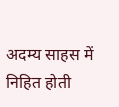अदम्य साहस में निहित होती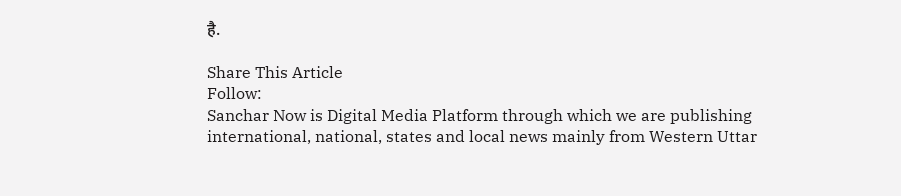है.

Share This Article
Follow:
Sanchar Now is Digital Media Platform through which we are publishing international, national, states and local news mainly from Western Uttar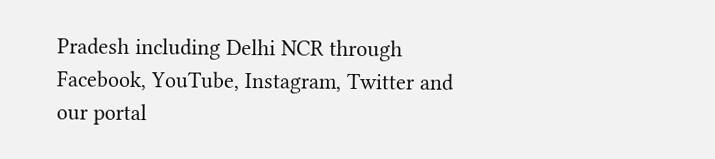Pradesh including Delhi NCR through Facebook, YouTube, Instagram, Twitter and our portal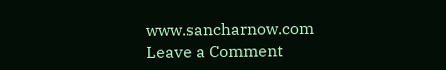www.sancharnow.com
Leave a Comment